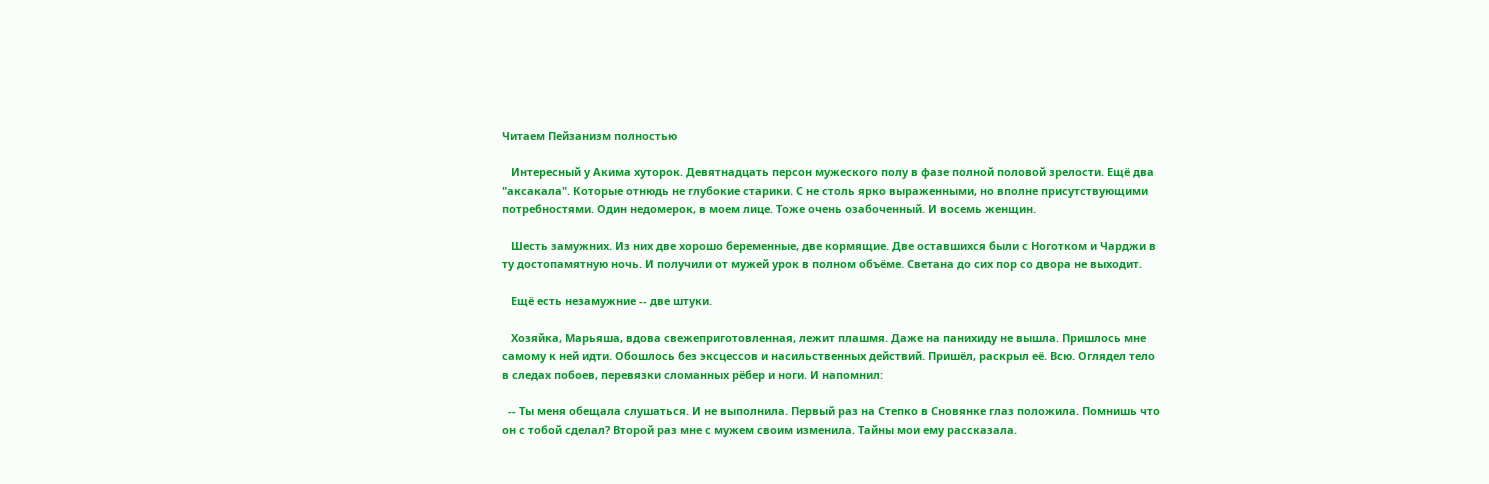Читаем Пейзанизм полностью

   Интересный у Акима хуторок. Девятнадцать персон мужеского полу в фазе полной половой зрелости. Ещё два "аксакала". Которые отнюдь не глубокие старики. С не столь ярко выраженными, но вполне присутствующими потребностями. Один недомерок, в моем лице. Тоже очень озабоченный. И восемь женщин.

   Шесть замужних. Из них две хорошо беременные, две кормящие. Две оставшихся были с Ноготком и Чарджи в ту достопамятную ночь. И получили от мужей урок в полном объёме. Светана до сих пор со двора не выходит.

   Ещё есть незамужние -- две штуки.

   Хозяйка, Марьяша, вдова свежеприготовленная, лежит плашмя. Даже на панихиду не вышла. Пришлось мне самому к ней идти. Обошлось без эксцессов и насильственных действий. Пришёл, раскрыл её. Всю. Оглядел тело в следах побоев, перевязки сломанных рёбер и ноги. И напомнил:

  -- Ты меня обещала слушаться. И не выполнила. Первый раз на Степко в Сновянке глаз положила. Помнишь что он с тобой сделал? Второй раз мне с мужем своим изменила. Тайны мои ему рассказала.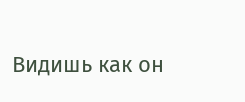Видишь как он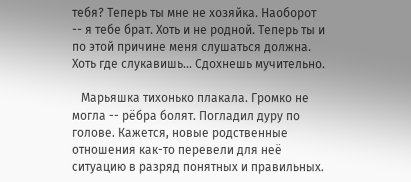тебя? Теперь ты мне не хозяйка. Наоборот -- я тебе брат. Хоть и не родной. Теперь ты и по этой причине меня слушаться должна. Хоть где слукавишь... Сдохнешь мучительно.

   Марьяшка тихонько плакала. Громко не могла -- рёбра болят. Погладил дуру по голове. Кажется, новые родственные отношения как-то перевели для неё ситуацию в разряд понятных и правильных.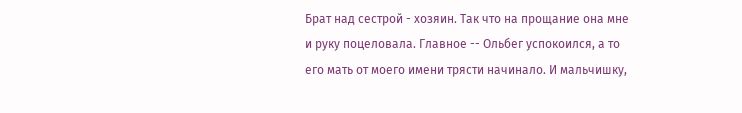Брат над сестрой - хозяин. Так что на прощание она мне и руку поцеловала. Главное -- Ольбег успокоился, а то его мать от моего имени трясти начинало. И мальчишку,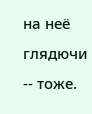на неё глядючи -- тоже.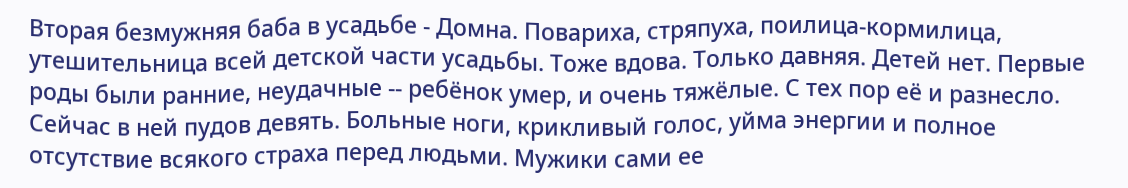Вторая безмужняя баба в усадьбе - Домна. Повариха, стряпуха, поилица-кормилица, утешительница всей детской части усадьбы. Тоже вдова. Только давняя. Детей нет. Первые роды были ранние, неудачные -- ребёнок умер, и очень тяжёлые. С тех пор её и разнесло. Сейчас в ней пудов девять. Больные ноги, крикливый голос, уйма энергии и полное отсутствие всякого страха перед людьми. Мужики сами ее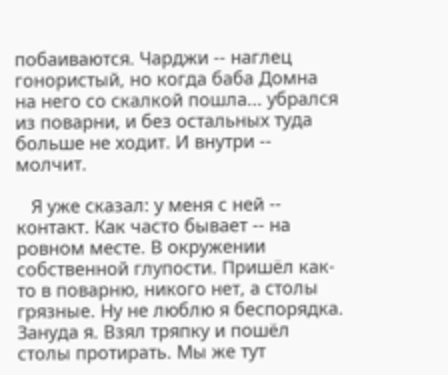побаиваются. Чарджи -- наглец гонористый, но когда баба Домна на него со скалкой пошла... убрался из поварни, и без остальных туда больше не ходит. И внутри -- молчит.

   Я уже сказал: у меня с ней -- контакт. Как часто бывает -- на ровном месте. В окружении собственной глупости. Пришёл как-то в поварню, никого нет, а столы грязные. Ну не люблю я беспорядка. Зануда я. Взял тряпку и пошёл столы протирать. Мы же тут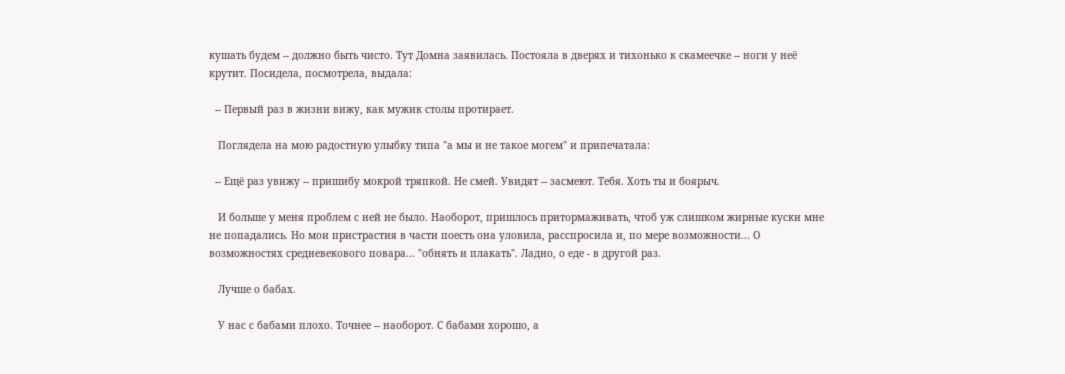кушать будем -- должно быть чисто. Тут Домна заявилась. Постояла в дверях и тихонько к скамеечке -- ноги у неё крутит. Посидела, посмотрела, выдала:

  -- Первый раз в жизни вижу, как мужик столы протирает.

   Поглядела на мою радостную улыбку типа "а мы и не такое могем" и припечатала:

  -- Ещё раз увижу -- пришибу мокрой тряпкой. Не смей. Увидят -- засмеют. Тебя. Хоть ты и боярыч.

   И больше у меня проблем с ней не было. Наоборот, пришлось притормаживать, чтоб уж слишком жирные куски мне не попадались. Но мои пристрастия в части поесть она уловила, расспросила и, по мере возможности... О возможностях средневекового повара... "обнять и плакать". Ладно, о еде - в другой раз.

   Лучше о бабах.

   У нас с бабами плохо. Точнее -- наоборот. С бабами хорошо, а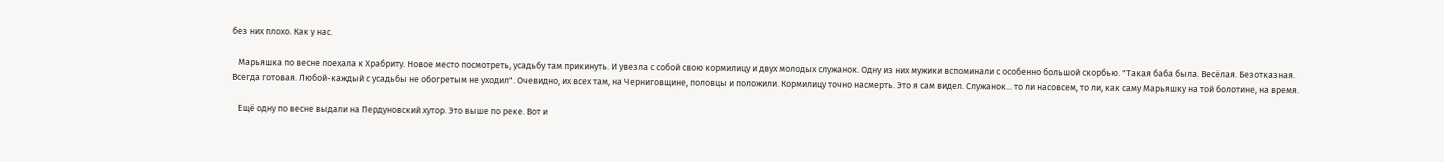без них плохо. Как у нас.

   Марьяшка по весне поехала к Храбриту. Новое место посмотреть, усадьбу там прикинуть. И увезла с собой свою кормилицу и двух молодых служанок. Одну из них мужики вспоминали с особенно большой скорбью. "Такая баба была. Весёлая. Безотказная. Всегда готовая. Любой-каждый с усадьбы не обогретым не уходил". Очевидно, их всех там, на Черниговщине, половцы и положили. Кормилицу точно насмерть. Это я сам видел. Служанок... то ли насовсем, то ли, как саму Марьяшку на той болотине, на время.

   Ещё одну по весне выдали на Пердуновский хутор. Это выше по реке. Вот и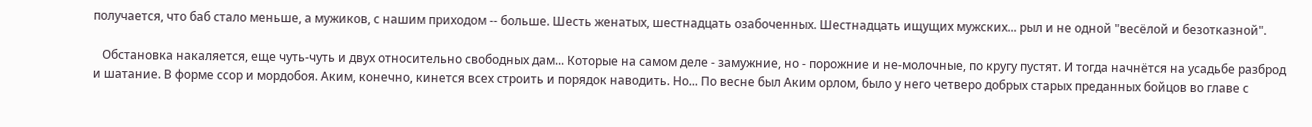получается, что баб стало меньше, а мужиков, с нашим приходом -- больше. Шесть женатых, шестнадцать озабоченных. Шестнадцать ищущих мужских... рыл и не одной "весёлой и безотказной".

   Обстановка накаляется, еще чуть-чуть и двух относительно свободных дам... Которые на самом деле - замужние, но - порожние и не-молочные, по кругу пустят. И тогда начнётся на усадьбе разброд и шатание. В форме ссор и мордобоя. Аким, конечно, кинется всех строить и порядок наводить. Но... По весне был Аким орлом, было у него четверо добрых старых преданных бойцов во главе с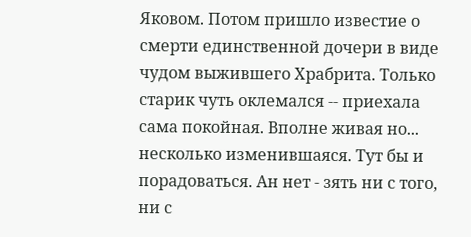Яковом. Потом пришло известие о смерти единственной дочери в виде чудом выжившего Храбрита. Только старик чуть оклемался -- приехала сама покойная. Вполне живая но... несколько изменившаяся. Тут бы и порадоваться. Ан нет - зять ни с того, ни с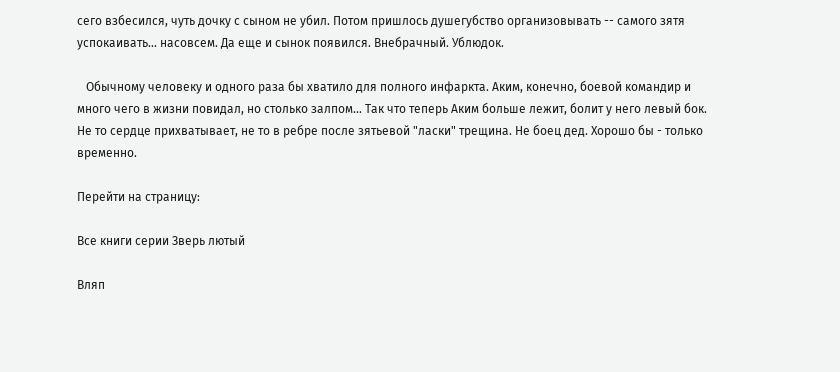сего взбесился, чуть дочку с сыном не убил. Потом пришлось душегубство организовывать -- самого зятя успокаивать... насовсем. Да еще и сынок появился. Внебрачный. Ублюдок.

   Обычному человеку и одного раза бы хватило для полного инфаркта. Аким, конечно, боевой командир и много чего в жизни повидал, но столько залпом... Так что теперь Аким больше лежит, болит у него левый бок. Не то сердце прихватывает, не то в ребре после зятьевой "ласки" трещина. Не боец дед. Хорошо бы - только временно.

Перейти на страницу:

Все книги серии Зверь лютый

Вляп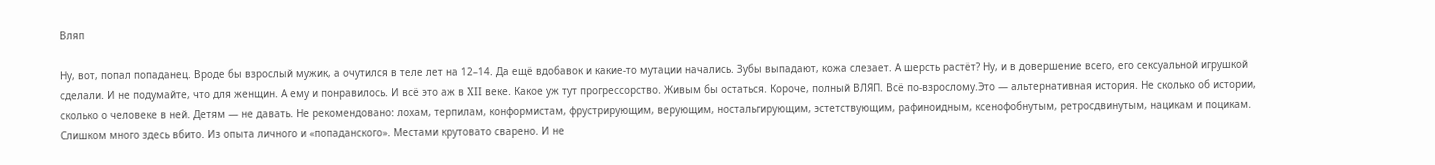Вляп

Ну, вот, попал попаданец. Вроде бы взрослый мужик, а очутился в теле лет на 12–14. Да ещё вдобавок и какие-то мутации начались. Зубы выпадают, кожа слезает. А шерсть растёт? Ну, и в довершение всего, его сексуальной игрушкой сделали. И не подумайте, что для женщин. А ему и понравилось. И всё это аж в XII веке. Какое уж тут прогрессорство. Живым бы остаться. Короче, полный ВЛЯП. Всё по-взрослому.Это — альтернативная история. Не сколько об истории, сколько о человеке в ней. Детям — не давать. Не рекомендовано: лохам, терпилам, конформистам, фрустрирующим, верующим, ностальгирующим, эстетствующим, рафиноидным, ксенофобнутым, ретросдвинутым, нацикам и поцикам. Слишком много здесь вбито. Из опыта личного и «попаданского». Местами крутовато сварено. И не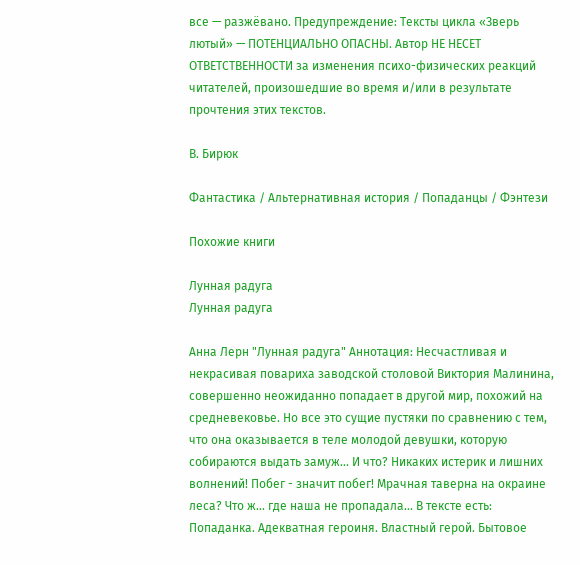все — разжёвано. Предупреждение: Тексты цикла «Зверь лютый» — ПОТЕНЦИАЛЬНО ОПАСНЫ. Автор НЕ НЕСЕТ ОТВЕТСТВЕННОСТИ за изменения психо-физических реакций читателей, произошедшие во время и/или в результате прочтения этих текстов.

В. Бирюк

Фантастика / Альтернативная история / Попаданцы / Фэнтези

Похожие книги

Лунная радуга
Лунная радуга

Анна Лерн "Лунная радуга" Аннотация: Несчастливая и некрасивая повариха заводской столовой Виктория Малинина, совершенно неожиданно попадает в другой мир, похожий на средневековье. Но все это сущие пустяки по сравнению с тем, что она оказывается в теле молодой девушки, которую собираются выдать замуж... И что? Никаких истерик и лишних волнений! Побег - значит побег! Мрачная таверна на окраине леса? Что ж... где наша не пропадала... В тексте есть: Попаданка. Адекватная героиня. Властный герой. Бытовое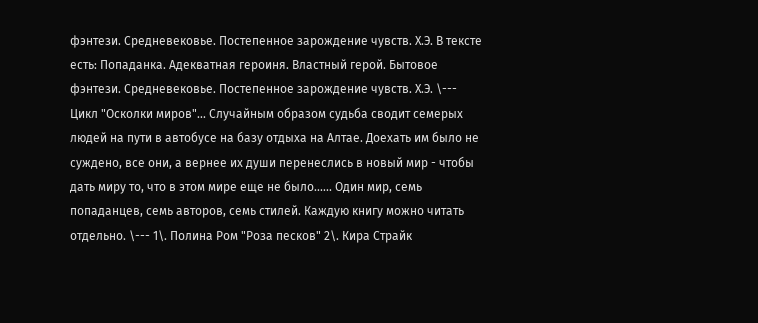фэнтези. Средневековье. Постепенное зарождение чувств. Х.Э. В тексте есть: Попаданка. Адекватная героиня. Властный герой. Бытовое фэнтези. Средневековье. Постепенное зарождение чувств. Х.Э. \--- Цикл "Осколки миров"... Случайным образом судьба сводит семерых людей на пути в автобусе на базу отдыха на Алтае. Доехать им было не суждено, все они, а вернее их души перенеслись в новый мир - чтобы дать миру то, что в этом мире еще не было...... Один мир, семь попаданцев, семь авторов, семь стилей. Каждую книгу можно читать отдельно. \--- 1\. Полина Ром "Роза песков" 2\. Кира Страйк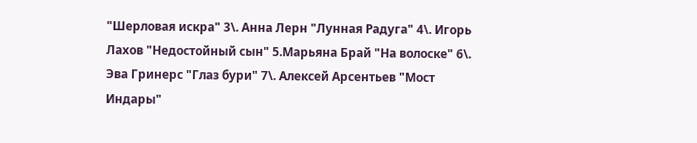"Шерловая искра" 3\. Анна Лерн "Лунная Радуга" 4\. Игорь Лахов "Недостойный сын" 5.Марьяна Брай "На волоске" 6\. Эва Гринерс "Глаз бури" 7\. Алексей Арсентьев "Мост Индары"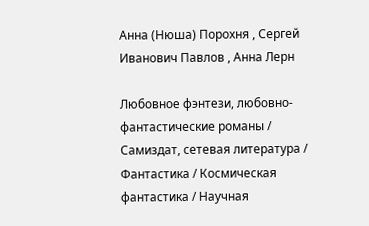Анна (Нюша) Порохня , Сергей Иванович Павлов , Анна Лерн

Любовное фэнтези, любовно-фантастические романы / Самиздат, сетевая литература / Фантастика / Космическая фантастика / Научная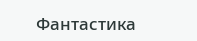Фантастика